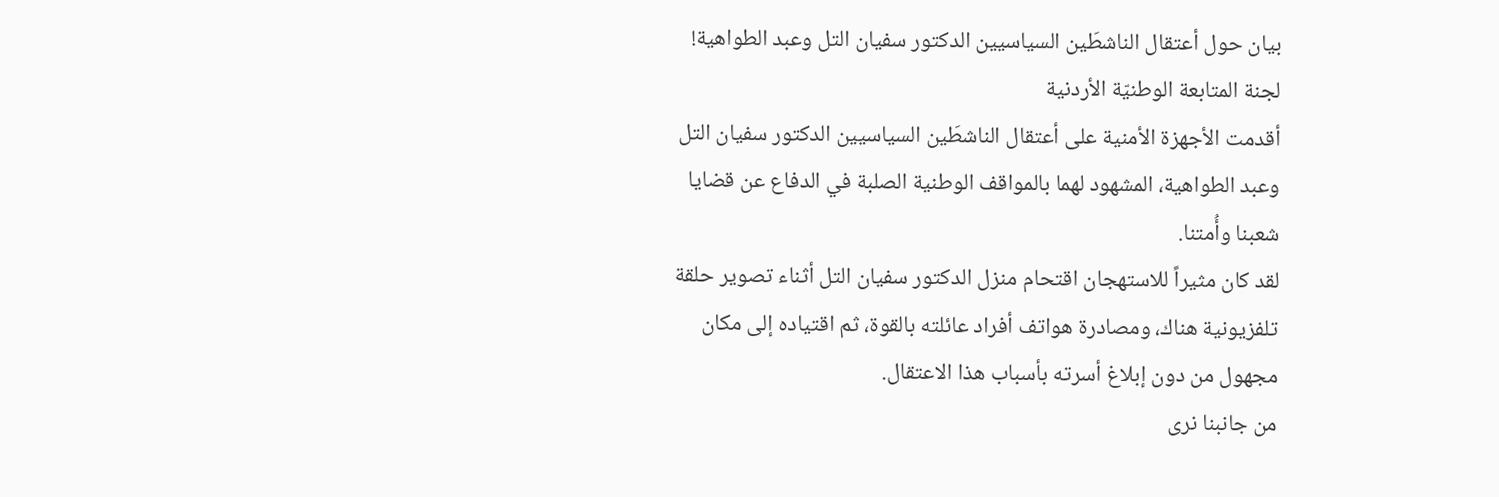بيان حول أعتقال الناشطَين السياسيين الدكتور سفيان التل وعبد الطواهية!
لجنة المتابعة الوطنيّة الأردنية
أقدمت الأجهزة الأمنية على أعتقال الناشطَين السياسيين الدكتور سفيان التل وعبد الطواهية، المشهود لهما بالمواقف الوطنية الصلبة في الدفاع عن قضايا شعبنا وأُمتنا.
لقد كان مثيراً للاستهجان اقتحام منزل الدكتور سفيان التل أثناء تصوير حلقة تلفزيونية هناك، ومصادرة هواتف أفراد عائلته بالقوة، ثم اقتياده إلى مكان مجهول من دون إبلاغ أسرته بأسباب هذا الاعتقال.
من جانبنا نرى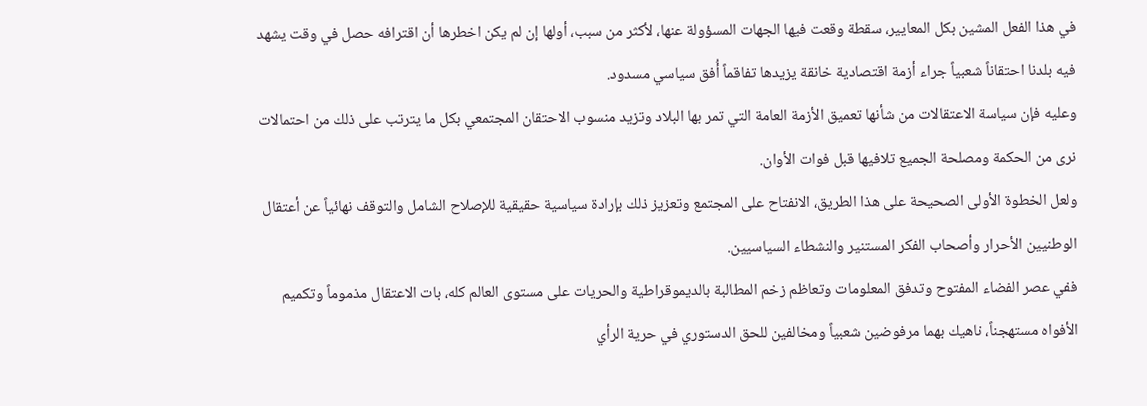في هذا الفعل المشين بكل المعايير، سقطة وقعت فيها الجهات المسؤولة عنها، لأكثر من سبب، أولها إن لم يكن اخطرها أن اقترافه حصل في وقت يشهد فيه بلدنا احتقاناً شعبياً جراء أزمة اقتصادية خانقة يزيدها تفاقماً أُفق سياسي مسدود.
وعليه فإن سياسة الاعتقالات من شأنها تعميق الأزمة العامة التي تمر بها البلاد وتزيد منسوب الاحتقان المجتمعي بكل ما يترتب على ذلك من احتمالات نرى من الحكمة ومصلحة الجميع تلافيها قبل فوات الأوان.
ولعل الخطوة الأولى الصحيحة على هذا الطريق، الانفتاح على المجتمع وتعزيز ذلك بإرادة سياسية حقيقية للإصلاح الشامل والتوقف نهائياً عن أعتقال الوطنيين الأحرار وأصحاب الفكر المستنير والنشطاء السياسيين.
ففي عصر الفضاء المفتوح وتدفق المعلومات وتعاظم زخم المطالبة بالديموقراطية والحريات على مستوى العالم كله، بات الاعتقال مذموماً وتكميم الأفواه مستهجناً، ناهيك بهما مرفوضين شعبياً ومخالفين للحق الدستوري في حرية الرأي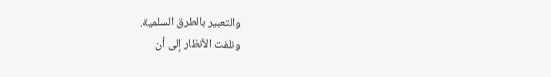والتعبير بالطرق السلمية.
ونلفت الأنظار إلى أن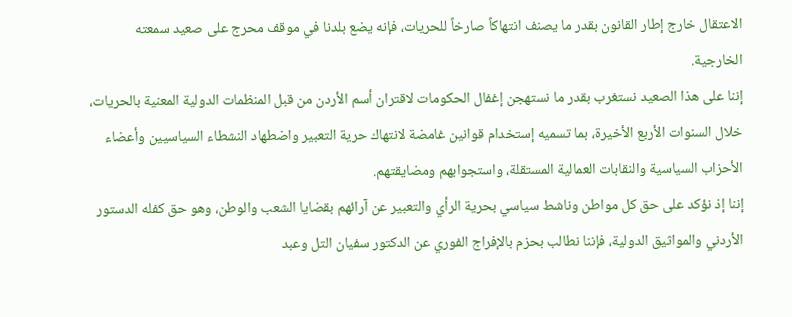الاعتقال خارج إطار القانون بقدر ما يصنف انتهاكاً صارخاً للحريات، فإنه يضع بلدنا في موقف محرج على صعيد سمعته الخارجية.
إننا على هذا الصعيد نستغرب بقدر ما نستهجن إغفال الحكومات لاقتران أسم الأردن من قبل المنظمات الدولية المعنية بالحريات، خلال السنوات الأربع الأخيرة، بما تسميه إستخدام قوانين غامضة لانتهاك حرية التعبير واضطهاد النشطاء السياسيين وأعضاء الأحزاب السياسية والنقابات العمالية المستقلة، واستجوابهم ومضايقتهم.
إننا إذ نؤكد على حق كل مواطن وناشط سياسي بحرية الرأي والتعبير عن آرائهم بقضايا الشعب والوطن، وهو حق كفله الدستور الأردني والمواثيق الدولية، فإننا نطالب بحزم بالإفراج الفوري عن الدكتور سفيان التل وعبد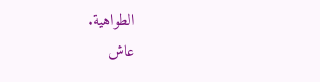الطواهية.
عاش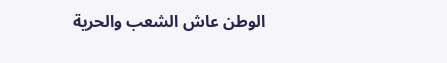الوطن عاش الشعب والحرية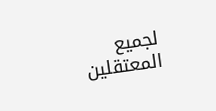لجميع المعتقلين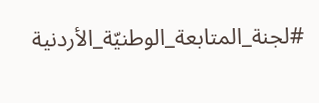#لجنة_المتابعة_الوطنيّة_الأردنية